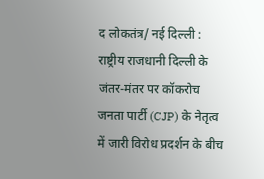द लोकतंत्र/ नई दिल्ली : राष्ट्रीय राजधानी दिल्ली के जंतर-मंतर पर कॉकरोच जनता पार्टी (CJP) के नेतृत्व में जारी विरोध प्रदर्शन के बीच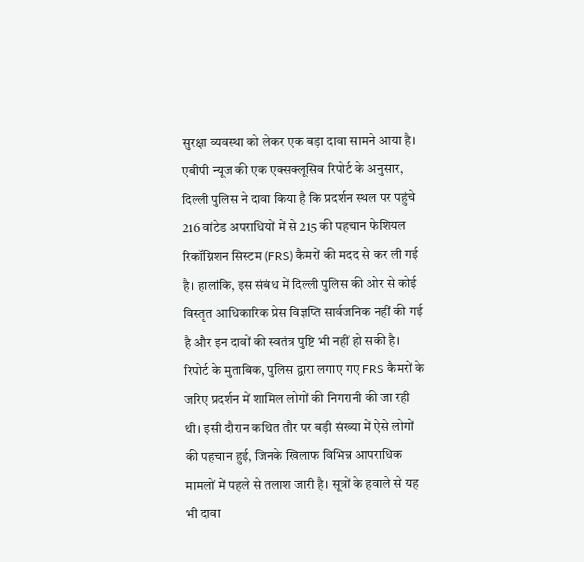सुरक्षा व्यवस्था को लेकर एक बड़ा दावा सामने आया है। एबीपी न्यूज की एक एक्सक्लूसिव रिपोर्ट के अनुसार, दिल्ली पुलिस ने दावा किया है कि प्रदर्शन स्थल पर पहुंचे 216 वांटेड अपराधियों में से 215 की पहचान फेशियल रिकॉग्निशन सिस्टम (FRS) कैमरों की मदद से कर ली गई है। हालांकि, इस संबंध में दिल्ली पुलिस की ओर से कोई विस्तृत आधिकारिक प्रेस विज्ञप्ति सार्वजनिक नहीं की गई है और इन दावों की स्वतंत्र पुष्टि भी नहीं हो सकी है।
रिपोर्ट के मुताबिक, पुलिस द्वारा लगाए गए FRS कैमरों के जरिए प्रदर्शन में शामिल लोगों की निगरानी की जा रही थी। इसी दौरान कथित तौर पर बड़ी संख्या में ऐसे लोगों की पहचान हुई, जिनके खिलाफ विभिन्न आपराधिक मामलों में पहले से तलाश जारी है। सूत्रों के हवाले से यह भी दावा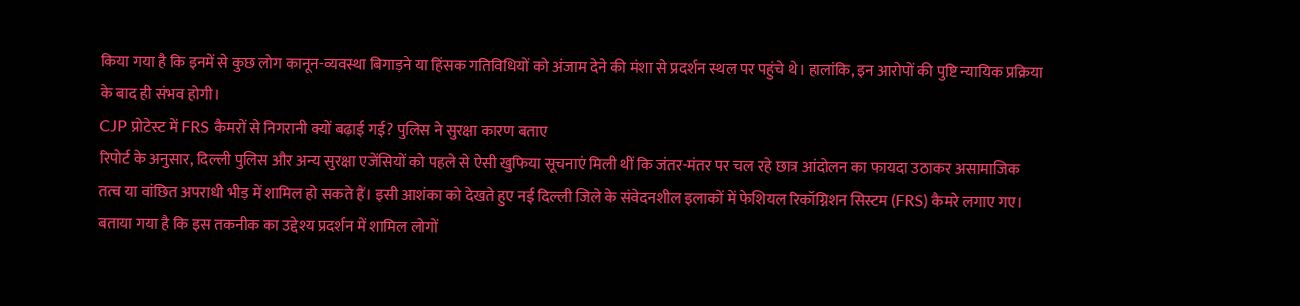किया गया है कि इनमें से कुछ लोग कानून-व्यवस्था बिगाड़ने या हिंसक गतिविधियों को अंजाम देने की मंशा से प्रदर्शन स्थल पर पहुंचे थे। हालांकि, इन आरोपों की पुष्टि न्यायिक प्रक्रिया के बाद ही संभव होगी।
CJP प्रोटेस्ट में FRS कैमरों से निगरानी क्यों बढ़ाई गई? पुलिस ने सुरक्षा कारण बताए
रिपोर्ट के अनुसार, दिल्ली पुलिस और अन्य सुरक्षा एजेंसियों को पहले से ऐसी खुफिया सूचनाएं मिली थीं कि जंतर-मंतर पर चल रहे छात्र आंदोलन का फायदा उठाकर असामाजिक तत्व या वांछित अपराधी भीड़ में शामिल हो सकते हैं। इसी आशंका को देखते हुए नई दिल्ली जिले के संवेदनशील इलाकों में फेशियल रिकॉग्निशन सिस्टम (FRS) कैमरे लगाए गए।
बताया गया है कि इस तकनीक का उद्देश्य प्रदर्शन में शामिल लोगों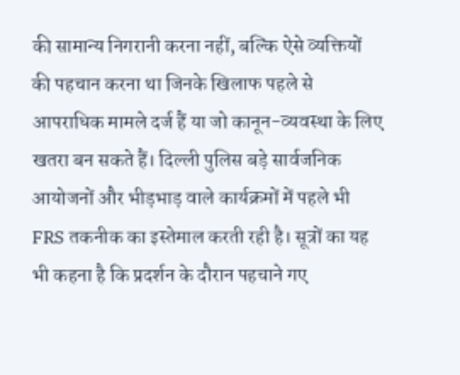की सामान्य निगरानी करना नहीं, बल्कि ऐसे व्यक्तियों की पहचान करना था जिनके खिलाफ पहले से आपराधिक मामले दर्ज हैं या जो कानून-व्यवस्था के लिए खतरा बन सकते हैं। दिल्ली पुलिस बड़े सार्वजनिक आयोजनों और भीड़भाड़ वाले कार्यक्रमों में पहले भी FRS तकनीक का इस्तेमाल करती रही है। सूत्रों का यह भी कहना है कि प्रदर्शन के दौरान पहचाने गए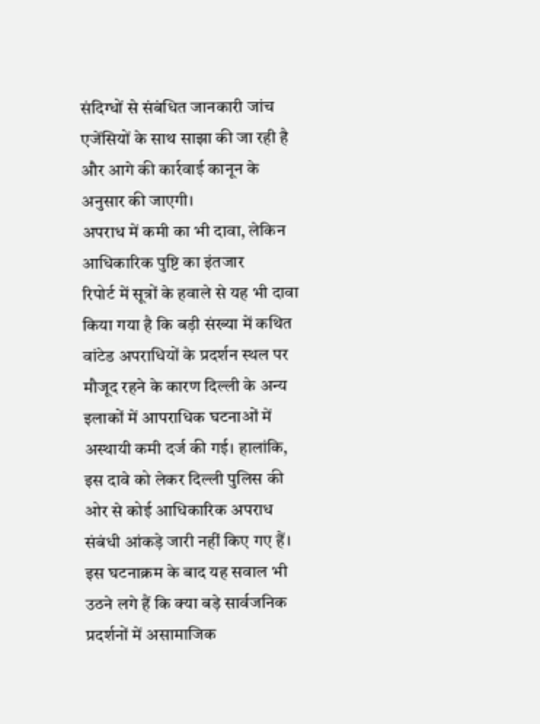संदिग्धों से संबंधित जानकारी जांच एजेंसियों के साथ साझा की जा रही है और आगे की कार्रवाई कानून के अनुसार की जाएगी।
अपराध में कमी का भी दावा, लेकिन आधिकारिक पुष्टि का इंतजार
रिपोर्ट में सूत्रों के हवाले से यह भी दावा किया गया है कि बड़ी संख्या में कथित वांटेड अपराधियों के प्रदर्शन स्थल पर मौजूद रहने के कारण दिल्ली के अन्य इलाकों में आपराधिक घटनाओं में अस्थायी कमी दर्ज की गई। हालांकि, इस दावे को लेकर दिल्ली पुलिस की ओर से कोई आधिकारिक अपराध संबंधी आंकड़े जारी नहीं किए गए हैं। इस घटनाक्रम के बाद यह सवाल भी उठने लगे हैं कि क्या बड़े सार्वजनिक प्रदर्शनों में असामाजिक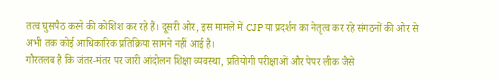तत्व घुसपैठ करने की कोशिश कर रहे हैं। दूसरी ओर, इस मामले में CJP या प्रदर्शन का नेतृत्व कर रहे संगठनों की ओर से अभी तक कोई आधिकारिक प्रतिक्रिया सामने नहीं आई है।
गौरतलब है कि जंतर-मंतर पर जारी आंदोलन शिक्षा व्यवस्था, प्रतियोगी परीक्षाओं और पेपर लीक जैसे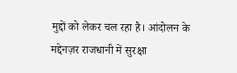मुद्दों को लेकर चल रहा है। आंदोलन के मद्देनज़र राजधानी में सुरक्षा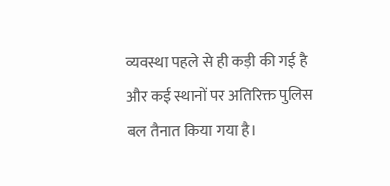व्यवस्था पहले से ही कड़ी की गई है और कई स्थानों पर अतिरिक्त पुलिस बल तैनात किया गया है।